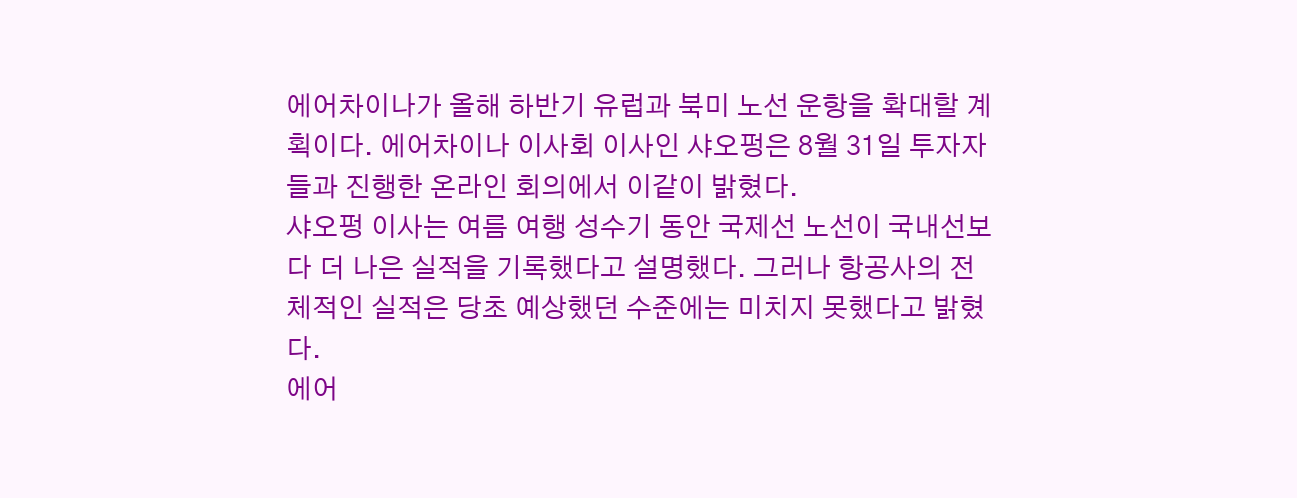에어차이나가 올해 하반기 유럽과 북미 노선 운항을 확대할 계획이다. 에어차이나 이사회 이사인 샤오펑은 8월 31일 투자자들과 진행한 온라인 회의에서 이같이 밝혔다.
샤오펑 이사는 여름 여행 성수기 동안 국제선 노선이 국내선보다 더 나은 실적을 기록했다고 설명했다. 그러나 항공사의 전체적인 실적은 당초 예상했던 수준에는 미치지 못했다고 밝혔다.
에어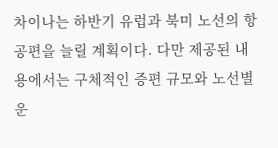차이나는 하반기 유럽과 북미 노선의 항공편을 늘릴 계획이다. 다만 제공된 내용에서는 구체적인 증편 규모와 노선별 운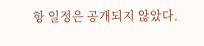항 일정은 공개되지 않았다.